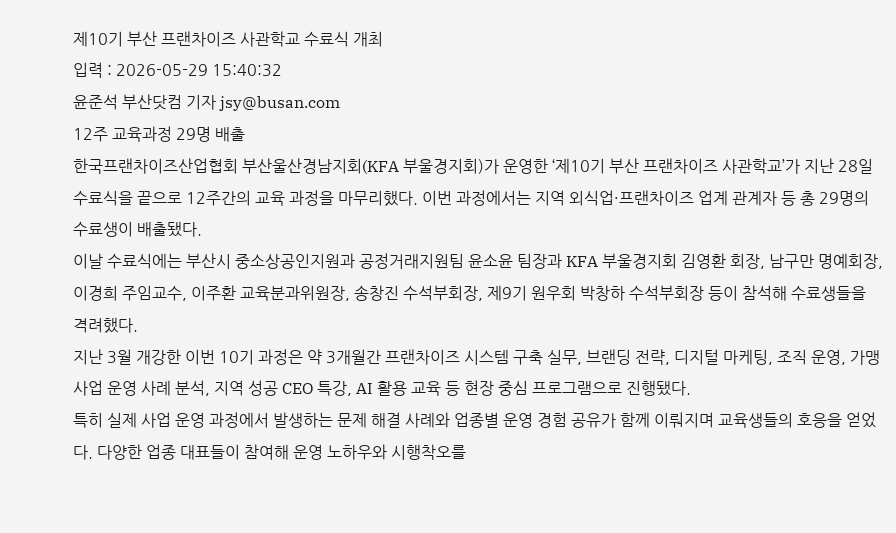제10기 부산 프랜차이즈 사관학교 수료식 개최
입력 : 2026-05-29 15:40:32
윤준석 부산닷컴 기자 jsy@busan.com
12주 교육과정 29명 배출
한국프랜차이즈산업협회 부산울산경남지회(KFA 부울경지회)가 운영한 ‘제10기 부산 프랜차이즈 사관학교’가 지난 28일 수료식을 끝으로 12주간의 교육 과정을 마무리했다. 이번 과정에서는 지역 외식업·프랜차이즈 업계 관계자 등 총 29명의 수료생이 배출됐다.
이날 수료식에는 부산시 중소상공인지원과 공정거래지원팀 윤소윤 팀장과 KFA 부울경지회 김영환 회장, 남구만 명예회장, 이경희 주임교수, 이주환 교육분과위원장, 송창진 수석부회장, 제9기 원우회 박창하 수석부회장 등이 참석해 수료생들을 격려했다.
지난 3월 개강한 이번 10기 과정은 약 3개월간 프랜차이즈 시스템 구축 실무, 브랜딩 전략, 디지털 마케팅, 조직 운영, 가맹사업 운영 사례 분석, 지역 성공 CEO 특강, AI 활용 교육 등 현장 중심 프로그램으로 진행됐다.
특히 실제 사업 운영 과정에서 발생하는 문제 해결 사례와 업종별 운영 경험 공유가 함께 이뤄지며 교육생들의 호응을 얻었다. 다양한 업종 대표들이 참여해 운영 노하우와 시행착오를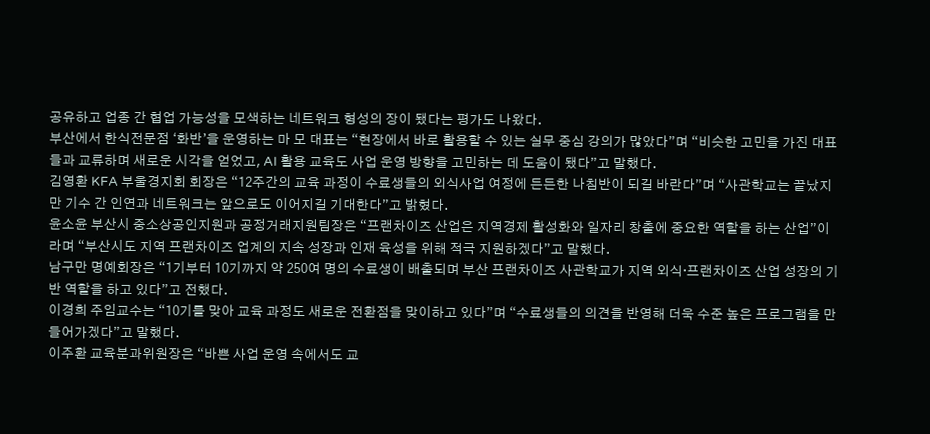공유하고 업종 간 협업 가능성을 모색하는 네트워크 형성의 장이 됐다는 평가도 나왔다.
부산에서 한식전문점 ‘화반’을 운영하는 마 모 대표는 “현장에서 바로 활용할 수 있는 실무 중심 강의가 많았다”며 “비슷한 고민을 가진 대표들과 교류하며 새로운 시각을 얻었고, AI 활용 교육도 사업 운영 방향을 고민하는 데 도움이 됐다”고 말했다.
김영환 KFA 부울경지회 회장은 “12주간의 교육 과정이 수료생들의 외식사업 여정에 든든한 나침반이 되길 바란다”며 “사관학교는 끝났지만 기수 간 인연과 네트워크는 앞으로도 이어지길 기대한다”고 밝혔다.
윤소윤 부산시 중소상공인지원과 공정거래지원팀장은 “프랜차이즈 산업은 지역경제 활성화와 일자리 창출에 중요한 역할을 하는 산업”이라며 “부산시도 지역 프랜차이즈 업계의 지속 성장과 인재 육성을 위해 적극 지원하겠다”고 말했다.
남구만 명예회장은 “1기부터 10기까지 약 250여 명의 수료생이 배출되며 부산 프랜차이즈 사관학교가 지역 외식·프랜차이즈 산업 성장의 기반 역할을 하고 있다”고 전했다.
이경희 주임교수는 “10기를 맞아 교육 과정도 새로운 전환점을 맞이하고 있다”며 “수료생들의 의견을 반영해 더욱 수준 높은 프로그램을 만들어가겠다”고 말했다.
이주환 교육분과위원장은 “바쁜 사업 운영 속에서도 교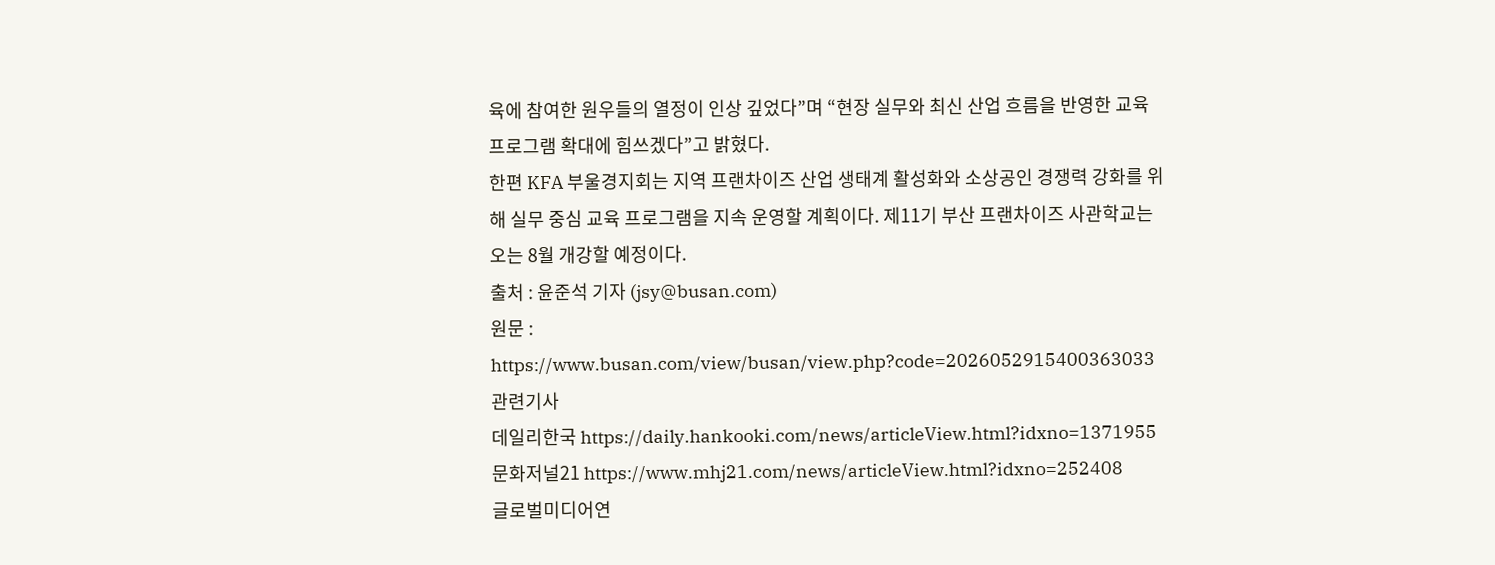육에 참여한 원우들의 열정이 인상 깊었다”며 “현장 실무와 최신 산업 흐름을 반영한 교육 프로그램 확대에 힘쓰겠다”고 밝혔다.
한편 KFA 부울경지회는 지역 프랜차이즈 산업 생태계 활성화와 소상공인 경쟁력 강화를 위해 실무 중심 교육 프로그램을 지속 운영할 계획이다. 제11기 부산 프랜차이즈 사관학교는 오는 8월 개강할 예정이다.
출처 : 윤준석 기자 (jsy@busan.com)
원문 : https://www.busan.com/view/busan/view.php?code=2026052915400363033
관련기사
데일리한국 https://daily.hankooki.com/news/articleView.html?idxno=1371955
문화저널21 https://www.mhj21.com/news/articleView.html?idxno=252408
글로벌미디어연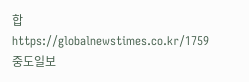합 https://globalnewstimes.co.kr/1759
중도일보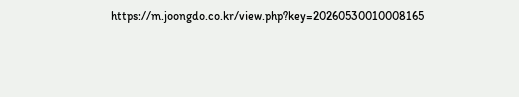https://m.joongdo.co.kr/view.php?key=20260530010008165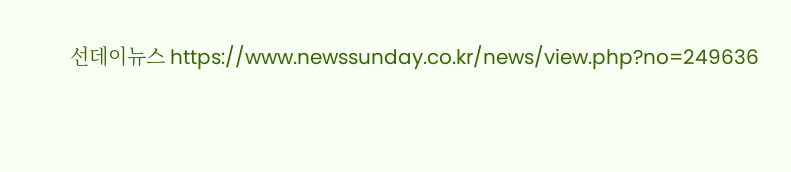선데이뉴스 https://www.newssunday.co.kr/news/view.php?no=249636